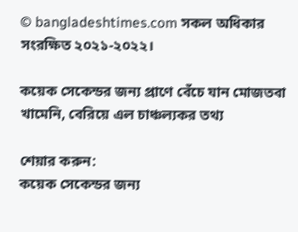© bangladeshtimes.com সকল অধিকার সংরক্ষিত ২০২১-২০২২।

কয়েক সেকেন্ডর জন্য প্রাণে বেঁচে যান মোজতবা খামেনি, বেরিয়ে এল চাঞ্চল্যকর তথ্য

শেয়ার করুন:
কয়েক সেকেন্ডর জন্য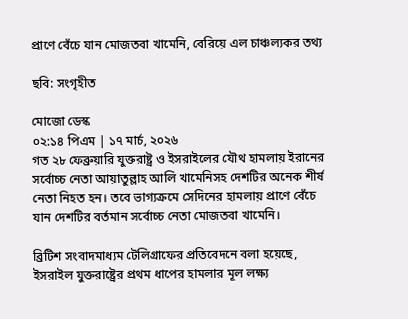প্রাণে বেঁচে যান মোজতবা খামেনি, বেরিয়ে এল চাঞ্চল্যকর তথ্য

ছবি: সংগৃহীত

মোজো ডেস্ক
০২:১৪ পিএম | ১৭ মার্চ, ২০২৬
গত ২৮ ফেব্রুয়ারি যুক্তরাষ্ট্র ও ইসরাইলের যৌথ হামলায় ইরানের সর্বোচ্চ নেতা আয়াতুল্লাহ আলি খামেনিসহ দেশটির অনেক শীর্ষ নেতা নিহত হন। তবে ভাগ্যক্রমে সেদিনের হামলায় প্রাণে বেঁচে যান দেশটির বর্তমান সর্বোচ্চ নেতা মোজতবা খামেনি।

ব্রিটিশ সংবাদমাধ্যম টেলিগ্রাফের প্রতিবেদনে বলা হয়েছে, ইসরাইল যুক্তরাষ্ট্রের প্রথম ধাপের হামলার মূল লক্ষ্য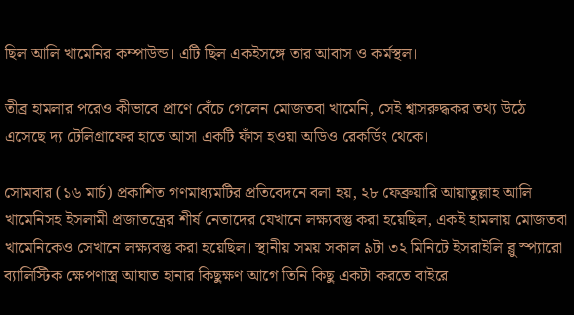ছিল আলি খামেনির কম্পাউন্ড। এটি ছিল একইসঙ্গে তার আবাস ও কর্মস্থল।

তীব্র হামলার পরেও কীভাবে প্রাণে বেঁচে গেলেন মোজতবা খামেনি, সেই শ্বাসরুদ্ধকর তথ্য উঠে এসেছে দ্য টেলিগ্রাফের হাতে আসা একটি ফাঁস হওয়া অডিও রেকর্ডিং থেকে।

সোমবার (১৬ মার্চ) প্রকাশিত গণমাধ্যমটির প্রতিবেদনে বলা হয়, ২৮ ফেব্রুয়ারি আয়াতুল্লাহ আলি খামেনিসহ ইসলামী প্রজাতন্ত্রের শীর্ষ নেতাদের যেখানে লক্ষ্যবস্তু করা হয়েছিল, একই হামলায় মোজতবা খামেনিকেও সেখানে লক্ষ্যবস্তু করা হয়েছিল। স্থানীয় সময় সকাল ৯টা ৩২ মিনিটে ইসরাইলি ব্লু স্প্যারো ব্যালিস্টিক ক্ষেপণাস্ত্র আঘাত হানার কিছুক্ষণ আগে তিনি কিছু একটা করতে বাইরে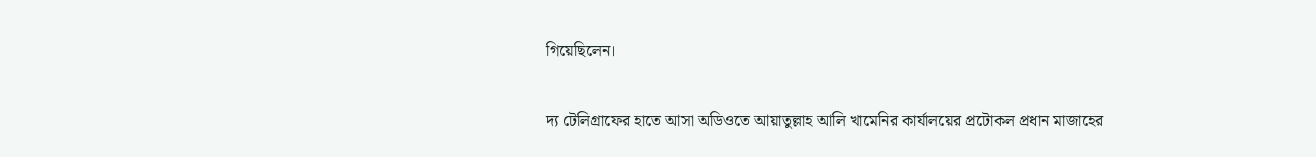গিয়েছিলেন।

দ্য টেলিগ্রাফের হাতে আসা অডিওতে আয়াতুল্লাহ আলি খামেনির কার্যালয়ের প্রটোকল প্রধান মাজাহের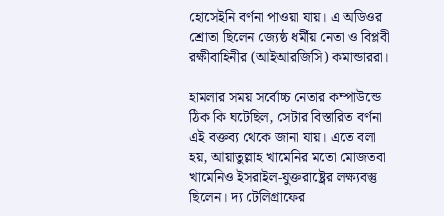হোসেইনি বর্ণনা পাওয়া যায়। এ অডিওর শ্রোতা ছিলেন জ্যেষ্ঠ ধর্মীয় নেতা ও বিপ্লবী রক্ষীবাহিনীর (আইআরজিসি) কমান্ডাররা।

হামলার সময় সর্বোচ্চ নেতার কম্পাউন্ডে ঠিক কি ঘটেছিল, সেটার বিস্তারিত বর্ণনা এই বক্তব্য থেকে জানা যায়। এতে বলা হয়, আয়াতুল্লাহ খামেনির মতো মোজতবা খামেনিও ইসরাইল-যুক্তরাষ্ট্রের লক্ষ্যবস্তু ছিলেন। দ্য টেলিগ্রাফের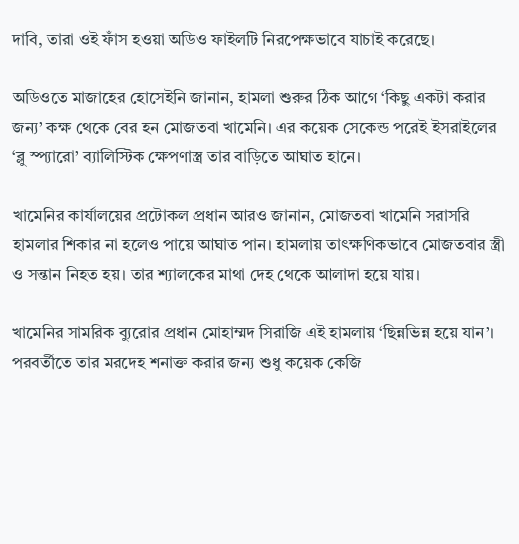দাবি, তারা ওই ফাঁস হওয়া অডিও ফাইলটি নিরপেক্ষভাবে যাচাই করেছে।

অডিওতে মাজাহের হোসেইনি জানান, হামলা শুরুর ঠিক আগে ‘কিছু একটা করার জন্য’ কক্ষ থেকে বের হন মোজতবা খামেনি। এর কয়েক সেকেন্ড পরেই ইসরাইলের ‘ব্লু স্প্যারো’ ব্যালিস্টিক ক্ষেপণাস্ত্র তার বাড়িতে আঘাত হানে।

খামেনির কার্যালয়ের প্রটোকল প্রধান আরও জানান, মোজতবা খামেনি সরাসরি হামলার শিকার না হলেও পায়ে আঘাত পান। হামলায় তাৎক্ষণিকভাবে মোজতবার স্ত্রী ও সন্তান নিহত হয়। তার শ্যালকের মাথা দেহ থেকে আলাদা হয়ে যায়।

খামেনির সামরিক ব্যুরোর প্রধান মোহাম্মদ সিরাজি এই হামলায় ‘ছিন্নভিন্ন হয়ে যান’। পরবর্তীতে তার মরদেহ শনাক্ত করার জন্য শুধু কয়েক কেজি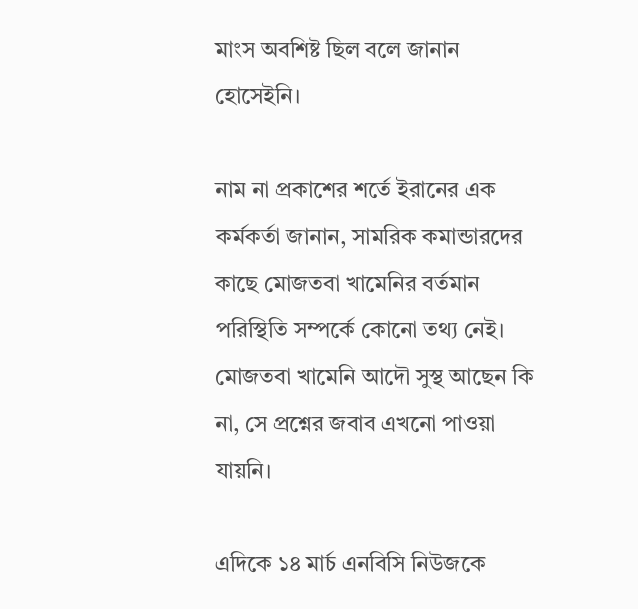মাংস অবশিষ্ট ছিল বলে জানান হোসেইনি।

নাম না প্রকাশের শর্তে ইরানের এক কর্মকর্তা জানান, সামরিক কমান্ডারদের কাছে মোজতবা খামেনির বর্তমান পরিস্থিতি সম্পর্কে কোনো তথ্য নেই। মোজতবা খামেনি আদৌ সুস্থ আছেন কি না, সে প্রশ্নের জবাব এখনো পাওয়া যায়নি।

এদিকে ১৪ মার্চ এনবিসি নিউজকে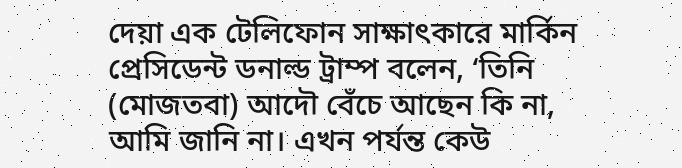দেয়া এক টেলিফোন সাক্ষাৎকারে মার্কিন প্রেসিডেন্ট ডনাল্ড ট্রাম্প বলেন, ‘তিনি (মোজতবা) আদৌ বেঁচে আছেন কি না, আমি জানি না। এখন পর্যন্ত কেউ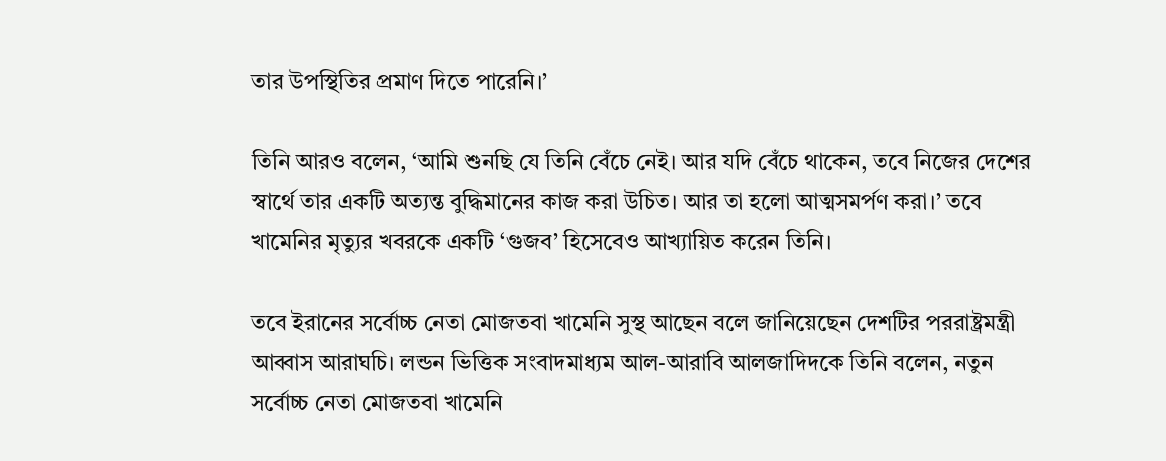তার উপস্থিতির প্রমাণ দিতে পারেনি।’

তিনি আরও বলেন, ‘আমি শুনছি যে তিনি বেঁচে নেই। আর যদি বেঁচে থাকেন, তবে নিজের দেশের স্বার্থে তার একটি অত্যন্ত বুদ্ধিমানের কাজ করা উচিত। আর তা হলো আত্মসমর্পণ করা।’ তবে খামেনির মৃত্যুর খবরকে একটি ‘গুজব’ হিসেবেও আখ্যায়িত করেন তিনি।

তবে ইরানের সর্বোচ্চ নেতা মোজতবা খামেনি সুস্থ আছেন বলে জানিয়েছেন দেশটির পররাষ্ট্রমন্ত্রী আব্বাস আরাঘচি। লন্ডন ভিত্তিক সংবাদমাধ্যম আল-আরাবি আলজাদিদকে তিনি বলেন, নতুন সর্বোচ্চ নেতা মোজতবা খামেনি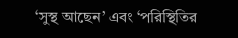‘সুস্থ আছেন’ এবং ‘পরিস্থিতির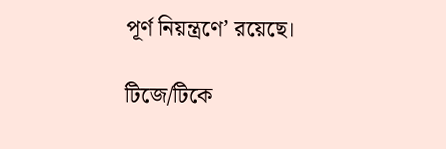পূর্ণ নিয়ন্ত্রণে’ রয়েছে।

টিজে/টিকে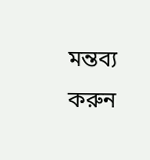মন্তব্য করুন